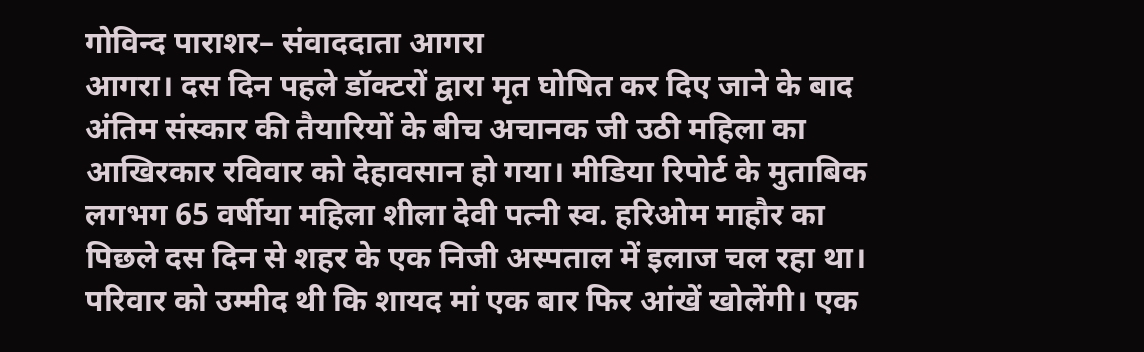गोविन्द पाराशर– संवाददाता आगरा
आगरा। दस दिन पहले डॉक्टरों द्वारा मृत घोषित कर दिए जाने के बाद अंतिम संस्कार की तैयारियों के बीच अचानक जी उठी महिला का आखिरकार रविवार को देहावसान हो गया। मीडिया रिपोर्ट के मुताबिक लगभग 65 वर्षीया महिला शीला देवी पत्नी स्व. हरिओम माहौर का पिछले दस दिन से शहर के एक निजी अस्पताल में इलाज चल रहा था।
परिवार को उम्मीद थी कि शायद मां एक बार फिर आंखें खोलेंगी। एक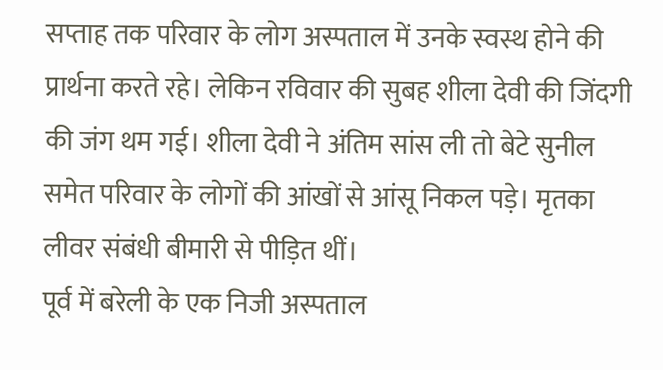सप्ताह तक परिवार के लोग अस्पताल में उनके स्वस्थ होने की प्रार्थना करते रहे। लेकिन रविवार की सुबह शीला देवी की जिंदगी की जंग थम गई। शीला देवी ने अंतिम सांस ली तो बेटे सुनील समेत परिवार के लोगों की आंखों से आंसू निकल पड़े। मृतका लीवर संबंधी बीमारी से पीड़ित थीं।
पूर्व में बरेली के एक निजी अस्पताल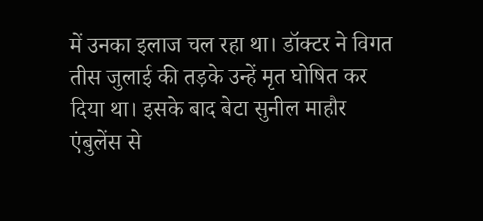में उनका इलाज चल रहा था। डॉक्टर ने विगत तीस जुलाई की तड़के उन्हें मृत घोषित कर दिया था। इसके बाद बेटा सुनील माहौर एंबुलेंस से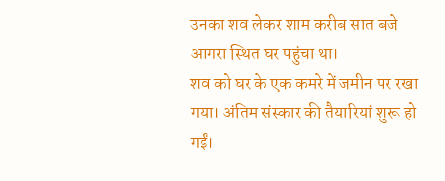उनका शव लेकर शाम करीब सात बजे आगरा स्थित घर पहुंचा था।
शव को घर के एक कमरे में जमीन पर रखा गया। अंतिम संस्कार की तैयारियां शुरू हो गईं।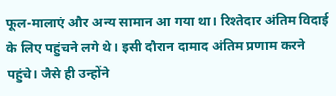फूल-मालाएं और अन्य सामान आ गया था। रिश्तेदार अंतिम विदाई के लिए पहुंचने लगे थे। इसी दौरान दामाद अंतिम प्रणाम करने पहुंचे। जैसे ही उन्होंने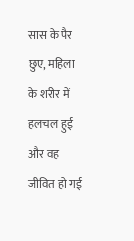सास के पैर छुए, महिला के शरीर में हलचल हुई और वह जीवित हो गई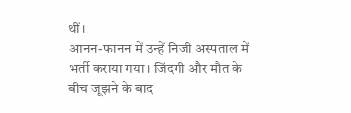थीं।
आनन-फानन में उन्हें निजी अस्पताल में भर्ती कराया गया। जिंदगी और मौत के बीच जूझने के बाद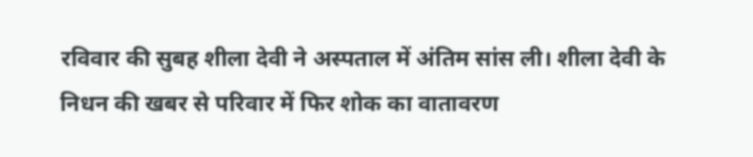रविवार की सुबह शीला देवी ने अस्पताल में अंतिम सांस ली। शीला देवी के निधन की खबर से परिवार में फिर शोक का वातावरण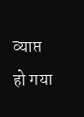व्याप्त हो गया